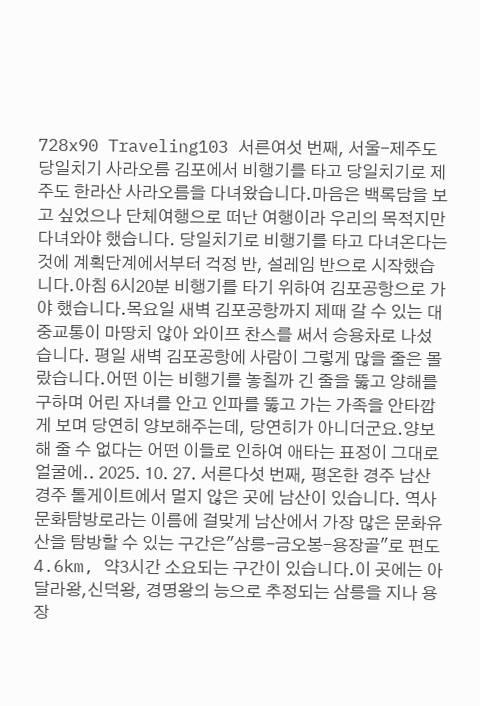728x90 Traveling103 서른여섯 번째, 서울-제주도 당일치기 사라오름 김포에서 비행기를 타고 당일치기로 제주도 한라산 사라오름을 다녀왔습니다.마음은 백록담을 보고 싶었으나 단체여행으로 떠난 여행이라 우리의 목적지만 다녀와야 했습니다. 당일치기로 비행기를 타고 다녀온다는 것에 계획단계에서부터 걱정 반, 설레임 반으로 시작했습니다.아침 6시20분 비행기를 타기 위하여 김포공항으로 가야 했습니다.목요일 새벽 김포공항까지 제때 갈 수 있는 대중교통이 마땅치 않아 와이프 찬스를 써서 승용차로 나섰습니다. 평일 새벽 김포공항에 사람이 그렇게 많을 줄은 몰랐습니다.어떤 이는 비행기를 놓칠까 긴 줄을 뚫고 양해를 구하며 어린 자녀를 안고 인파를 뚫고 가는 가족을 안타깝게 보며 당연히 양보해주는데, 당연히가 아니더군요.양보해 줄 수 없다는 어떤 이들로 인하여 애타는 표정이 그대로 얼굴에.. 2025. 10. 27. 서른다섯 번째, 평온한 경주 남산 경주 톨게이트에서 멀지 않은 곳에 남산이 있습니다. 역사문화탐방로라는 이름에 걸맞게 남산에서 가장 많은 문화유산을 탐방할 수 있는 구간은"삼릉-금오봉-용장골"로 편도 4.6km, 약3시간 소요되는 구간이 있습니다.이 곳에는 아달라왕,신덕왕, 경명왕의 능으로 추정되는 삼릉을 지나 용장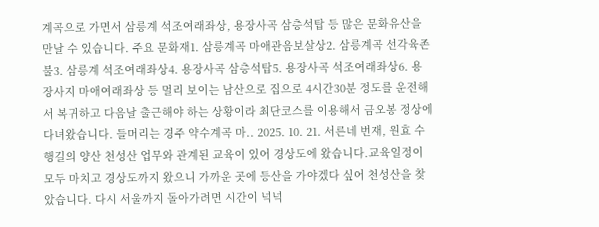계곡으로 가면서 삼릉계 석조여래좌상, 용장사곡 삼층석탑 등 많은 문화유산을 만날 수 있습니다. 주요 문화재1. 삼릉계곡 마애관음보살상2. 삼릉계곡 선각육존불3. 삼릉계 석조여래좌상4. 용장사곡 삼층석탑5. 용장사곡 석조여래좌상6. 용장사지 마애여래좌상 등 멀리 보이는 남산으로 집으로 4시간30분 정도를 운전해서 복귀하고 다음날 출근해야 하는 상황이라 최단코스를 이용해서 금오봉 정상에 다녀왔습니다. 들머리는 경주 약수계곡 마.. 2025. 10. 21. 서른네 번재, 원효 수행길의 양산 천성산 업무와 관계된 교육이 있어 경상도에 왔습니다.교육일정이 모두 마치고 경상도까지 왔으니 가까운 곳에 등산을 가야겠다 싶어 천성산을 찾았습니다. 다시 서울까지 돌아가려면 시간이 넉넉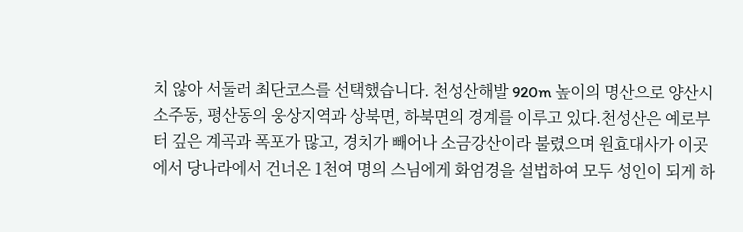치 않아 서둘러 최단코스를 선택했습니다. 천성산해발 920m 높이의 명산으로 양산시 소주동, 평산동의 웅상지역과 상북면, 하북면의 경계를 이루고 있다.천성산은 예로부터 깊은 계곡과 폭포가 많고, 경치가 빼어나 소금강산이라 불렸으며 원효대사가 이곳에서 당나라에서 건너온 1천여 명의 스님에게 화엄경을 설법하여 모두 성인이 되게 하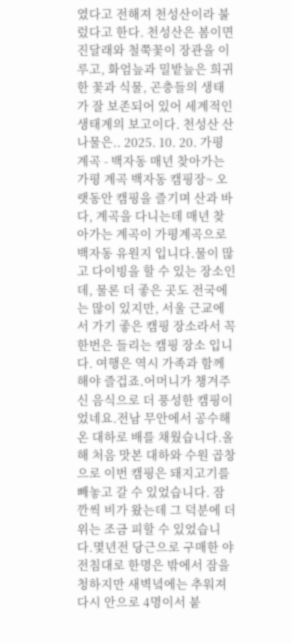였다고 전해져 천성산이라 불렀다고 한다. 천성산은 봄이면 진달래와 철쭉꽃이 장관을 이루고, 화엄늪과 밀밭늪은 희귀한 꽃과 식물, 곤충들의 생태가 잘 보존되어 있어 세계적인 생태계의 보고이다. 천성산 산나물은.. 2025. 10. 20. 가평 계곡 - 백자동 매년 찾아가는 가평 계곡 백자동 캠핑장~ 오랫동안 캠핑을 즐기며 산과 바다, 계곡을 다니는데 매년 찾아가는 계곡이 가평계곡으로 백자동 유원지 입니다.물이 많고 다이빙을 할 수 있는 장소인데, 물론 더 좋은 곳도 전국에는 많이 있지만, 서울 근교에서 가기 좋은 캠핑 장소라서 꼭 한번은 들리는 캠핑 장소 입니다. 여행은 역시 가족과 함께 해야 즐겁죠.어머니가 챙겨주신 음식으로 더 풍성한 캠핑이었네요.전남 무안에서 공수해 온 대하로 배를 채웠습니다.올해 처음 맛본 대하와 수원 곱창으로 이번 캠핑은 돼지고기를 빼놓고 갈 수 있었습니다. 잠깐씩 비가 왔는데 그 덕분에 더위는 조금 피할 수 있었습니다.몇년전 당근으로 구매한 야전침대로 한명은 밖에서 잠을 청하지만 새벽녘에는 추워져 다시 안으로 4명이서 붙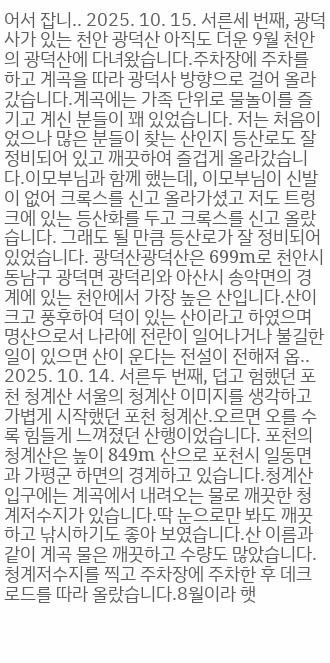어서 잡니.. 2025. 10. 15. 서른세 번째, 광덕사가 있는 천안 광덕산 아직도 더운 9월 천안의 광덕산에 다녀왔습니다.주차장에 주차를 하고 계곡을 따라 광덕사 방향으로 걸어 올라갔습니다.계곡에는 가족 단위로 물놀이를 즐기고 계신 분들이 꽤 있었습니다. 저는 처음이었으나 많은 분들이 찾는 산인지 등산로도 잘 정비되어 있고 깨끗하여 즐겁게 올라갔습니다.이모부님과 함께 했는데, 이모부님이 신발이 없어 크록스를 신고 올라가셨고 저도 트렁크에 있는 등산화를 두고 크록스를 신고 올랐습니다. 그래도 될 만큼 등산로가 잘 정비되어 있었습니다. 광덕산광덕산은 699m로 천안시 동남구 광덕면 광덕리와 아산시 송악면의 경계에 있는 천안에서 가장 높은 산입니다.산이 크고 풍후하여 덕이 있는 산이라고 하였으며 명산으로서 나라에 전란이 일어나거나 불길한 일이 있으면 산이 운다는 전설이 전해져 옵.. 2025. 10. 14. 서른두 번째, 덥고 험했던 포천 청계산 서울의 청계산 이미지를 생각하고 가볍게 시작했던 포천 청계산.오르면 오를 수록 힘들게 느껴졌던 산행이었습니다. 포천의 청계산은 높이 849m 산으로 포천시 일동면과 가평군 하면의 경계하고 있습니다.청계산 입구에는 계곡에서 내려오는 물로 깨끗한 청계저수지가 있습니다.딱 눈으로만 봐도 깨끗하고 낚시하기도 좋아 보였습니다.산 이름과 같이 계곡 물은 깨끗하고 수량도 많았습니다. 청계저수지를 찍고 주차장에 주차한 후 데크로드를 따라 올랐습니다.8월이라 햇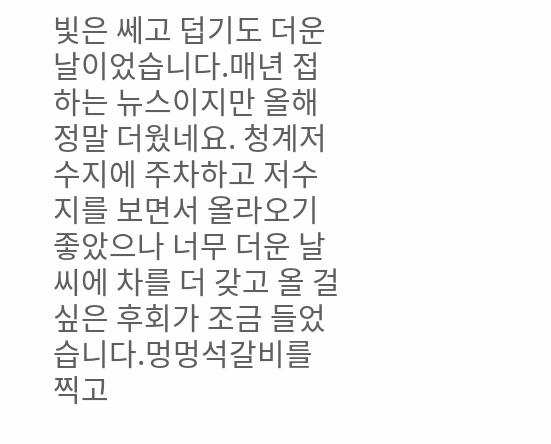빛은 쎄고 덥기도 더운 날이었습니다.매년 접하는 뉴스이지만 올해 정말 더웠네요. 청계저수지에 주차하고 저수지를 보면서 올라오기 좋았으나 너무 더운 날씨에 차를 더 갖고 올 걸 싶은 후회가 조금 들었습니다.멍멍석갈비를 찍고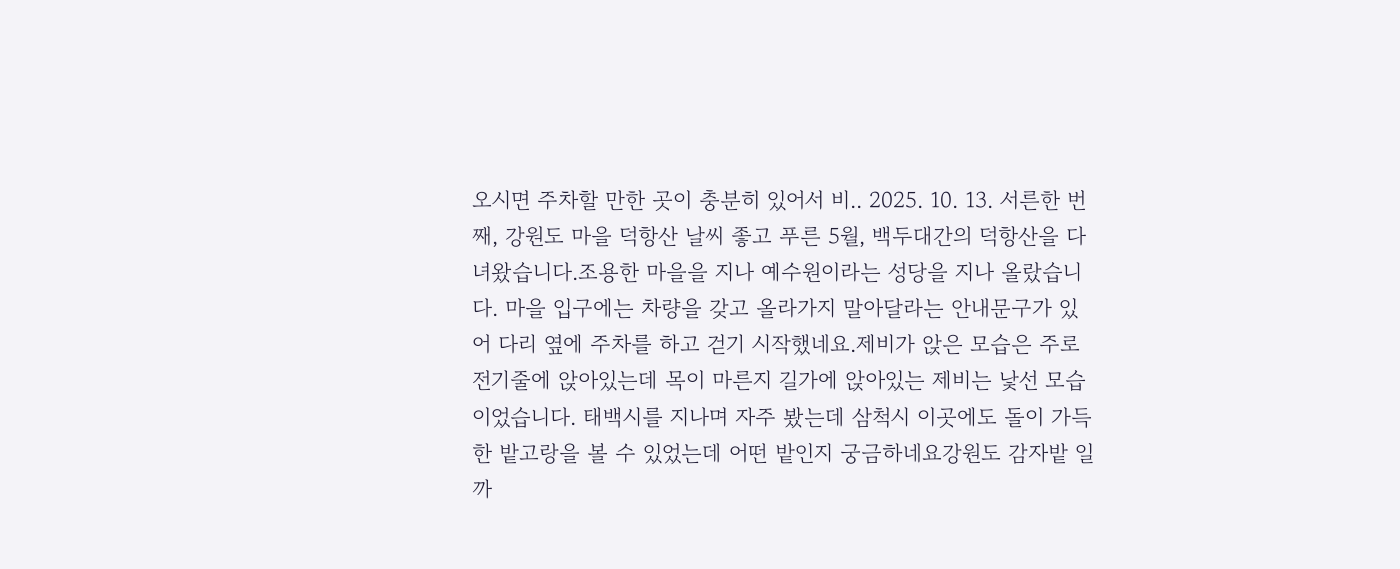오시면 주차할 만한 곳이 충분히 있어서 비.. 2025. 10. 13. 서른한 번째, 강원도 마을 덕항산 날씨 좋고 푸른 5월, 백두대간의 덕항산을 다녀왔습니다.조용한 마을을 지나 예수원이라는 성당을 지나 올랐습니다. 마을 입구에는 차량을 갖고 올라가지 말아달라는 안내문구가 있어 다리 옆에 주차를 하고 걷기 시작했네요.제비가 앉은 모습은 주로 전기줄에 앉아있는데 목이 마른지 길가에 앉아있는 제비는 낯선 모습이었습니다. 태백시를 지나며 자주 봤는데 삼척시 이곳에도 돌이 가득한 밭고랑을 볼 수 있었는데 어떤 밭인지 궁금하네요강원도 감자밭 일까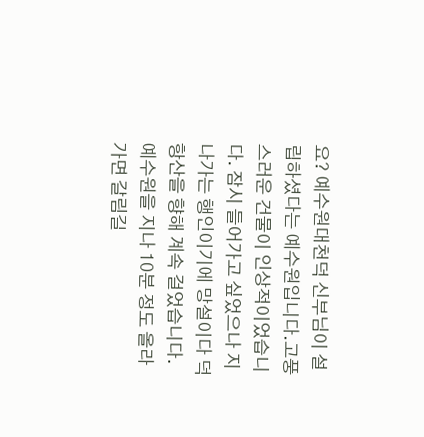요? 예수원대천덕 신부님이 설립하셨다는 예수원입니다.고풍스러운 건물이 인상적이었습니다. 잠시 들어가고 싶었으나 지나가는 행인이기에 망설이다 덕항산을 향해 계속 걸었습니다. 예수원을 지나 10분 정도 올라가면 갈림길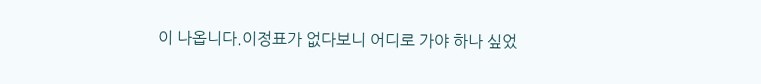이 나옵니다.이정표가 없다보니 어디로 가야 하나 싶었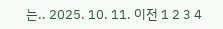는.. 2025. 10. 11. 이전 1 2 3 4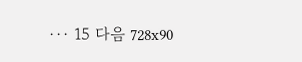··· 15 다음 728x90